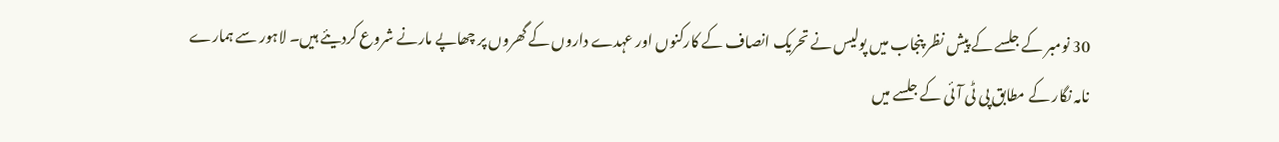30 نومبر کے جلسے کے پیش نظر پنجاب میں پولیس نے تحریک انصاف کے کارکنوں اور عہدے داروں کے گھروں پر چھاپے مارنے شروع کردیئے ہیں۔ لاہور سے ہمارے نامہ نگار کے مطابق پی ٹی آئی کے جلسے میں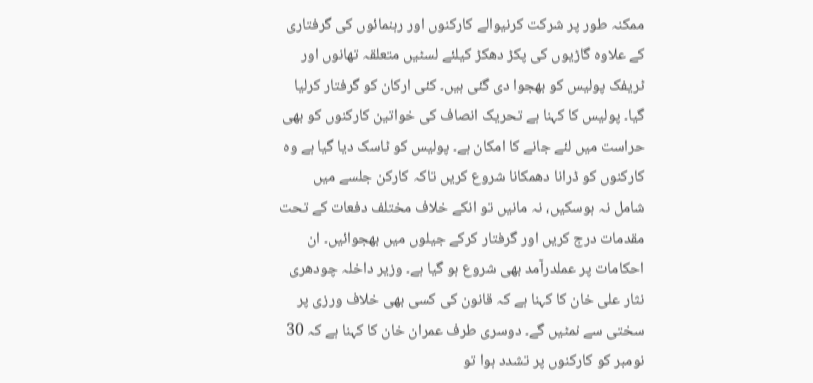ممکنہ طور پر شرکت کرنیوالے کارکنوں اور رہنمائوں کی گرفتاری کے علاوہ گاڑیوں کی پکڑ دھکڑ کیلئے لسٹیں متعلقہ تھانوں اور ٹریفک پولیس کو بھجوا دی گئی ہیں۔ کئی ارکان کو گرفتار کرلیا گیا۔ پولیس کا کہنا ہے تحریک انصاف کی خواتین کارکنوں کو بھی حراست میں لئے جانے کا امکان ہے۔ پولیس کو ٹاسک دیا گیا ہے وہ کارکنوں کو ڈرانا دھمکانا شروع کریں تاکہ کارکن جلسے میں شامل نہ ہوسکیں، نہ مانیں تو انکے خلاف مختلف دفعات کے تحت مقدمات درج کریں اور گرفتار کرکے جیلوں میں بھجوائیں۔ ان احکامات پر عملدرآمد بھی شروع ہو گیا ہے۔ وزیر داخلہ چودھری نثار علی خان کا کہنا ہے کہ قانون کی کسی بھی خلاف ورزی پر سختی سے نمٹیں گے۔ دوسری طرف عمران خان کا کہنا ہے کہ 30 نومبر کو کارکنوں پر تشدد ہوا تو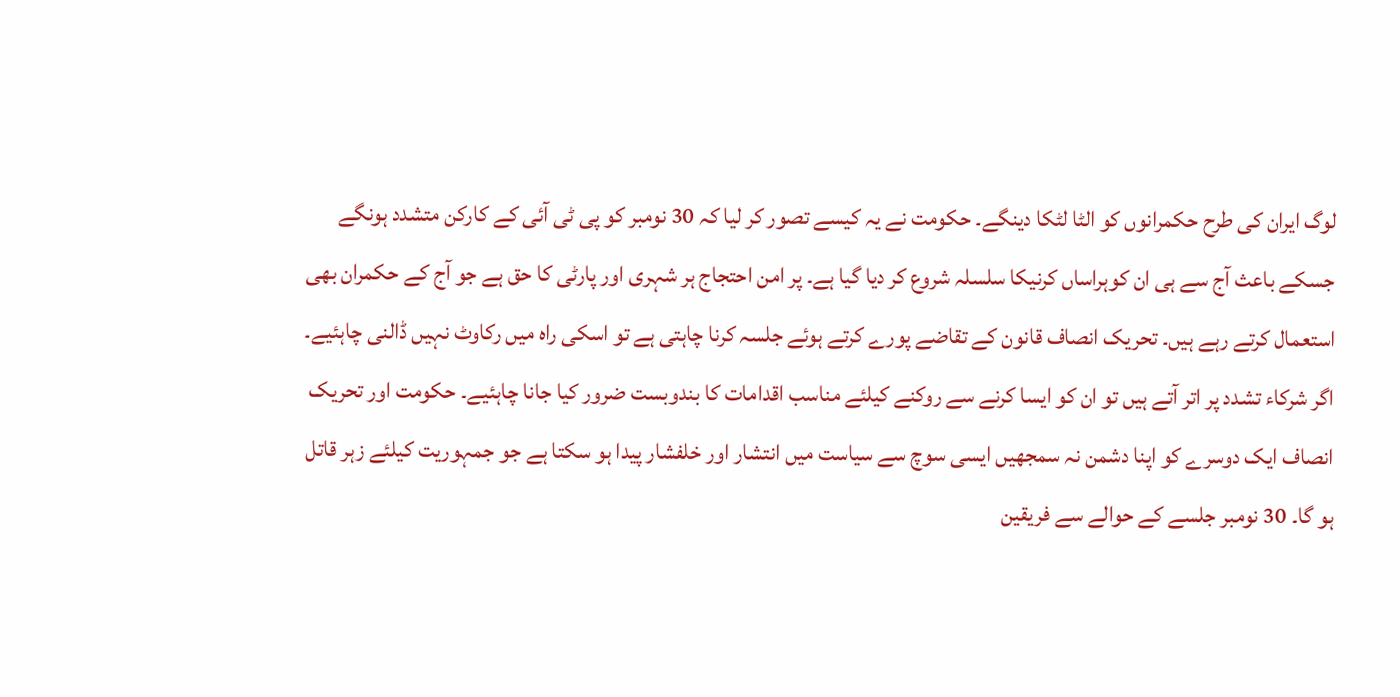لوگ ایران کی طرح حکمرانوں کو الٹا لٹکا دینگے۔ حکومت نے یہ کیسے تصور کر لیا کہ 30 نومبر کو پی ٹی آئی کے کارکن متشدد ہونگے جسکے باعث آج سے ہی ان کوہراساں کرنیکا سلسلہ شروع کر دیا گیا ہے۔ پر امن احتجاج ہر شہری اور پارٹی کا حق ہے جو آج کے حکمران بھی استعمال کرتے رہے ہیں۔ تحریک انصاف قانون کے تقاضے پورے کرتے ہوئے جلسہ کرنا چاہتی ہے تو اسکی راہ میں رکاوٹ نہیں ڈالنی چاہئیے۔ اگر شرکاء تشدد پر اتر آتے ہیں تو ان کو ایسا کرنے سے روکنے کیلئے مناسب اقدامات کا بندوبست ضرور کیا جانا چاہئیے۔ حکومت اور تحریک انصاف ایک دوسرے کو اپنا دشمن نہ سمجھیں ایسی سوچ سے سیاست میں انتشار اور خلفشار پیدا ہو سکتا ہے جو جمہوریت کیلئے زہر قاتل ہو گا۔ 30 نومبر جلسے کے حوالے سے فریقین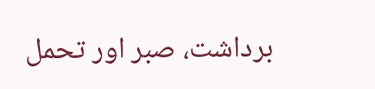برداشت، صبر اور تحمل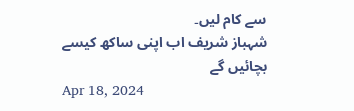سے کام لیں۔
شہباز شریف اب اپنی ساکھ کیسے بچائیں گے
Apr 18, 2024